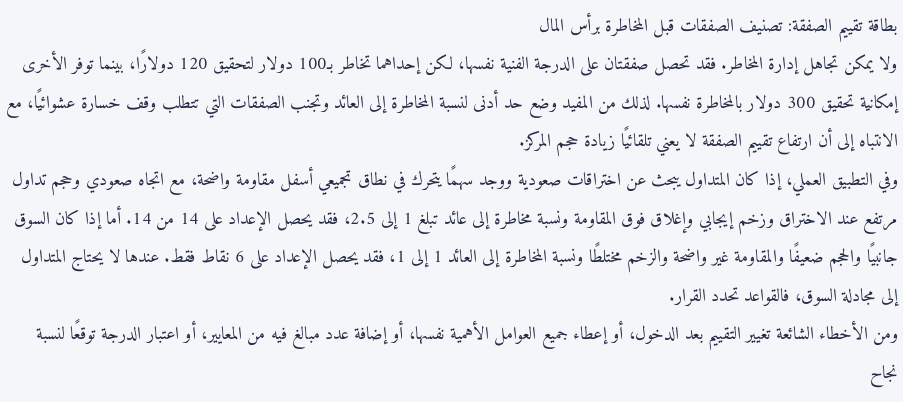بطاقة تقييم الصفقة: تصنيف الصفقات قبل المخاطرة برأس المال
ولا يمكن تجاهل إدارة المخاطر. فقد تحصل صفقتان على الدرجة الفنية نفسها، لكن إحداهما تخاطر بـ100 دولار لتحقيق 120 دولارًا، بينما توفر الأخرى إمكانية تحقيق 300 دولار بالمخاطرة نفسها. لذلك من المفيد وضع حد أدنى لنسبة المخاطرة إلى العائد وتجنب الصفقات التي تتطلب وقف خسارة عشوائيًا، مع الانتباه إلى أن ارتفاع تقييم الصفقة لا يعني تلقائيًا زيادة حجم المركز.
وفي التطبيق العملي، إذا كان المتداول يبحث عن اختراقات صعودية ووجد سهمًا يتحرك في نطاق تجميعي أسفل مقاومة واضحة، مع اتجاه صعودي وحجم تداول مرتفع عند الاختراق وزخم إيجابي وإغلاق فوق المقاومة ونسبة مخاطرة إلى عائد تبلغ 1 إلى 2.5، فقد يحصل الإعداد على 14 من 14. أما إذا كان السوق جانبيًا والحجم ضعيفًا والمقاومة غير واضحة والزخم مختلطًا ونسبة المخاطرة إلى العائد 1 إلى 1، فقد يحصل الإعداد على 6 نقاط فقط. عندها لا يحتاج المتداول إلى مجادلة السوق، فالقواعد تحدد القرار.
ومن الأخطاء الشائعة تغيير التقييم بعد الدخول، أو إعطاء جميع العوامل الأهمية نفسها، أو إضافة عدد مبالغ فيه من المعايير، أو اعتبار الدرجة توقعًا لنسبة نجاح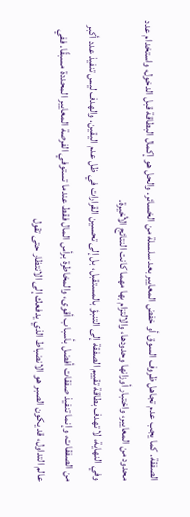الصفقة. كما يجب عدم تجاهل ظروف السوق أو خفض المعايير بعد سلسلة من الخسائر. والحل هو إكمال البطاقة قبل الدخول، واستخدام عدد محدود من المعايير، واختبار أوزانها وحدودها، والالتزام بها مهما كانت النتائج الأخيرة.
وفي النهاية، لا تهدف بطاقة تقييم الصفقة إلى التنبؤ بالمستقبل، بل إلى تحسين القرارات في ظل عدم اليقين. والهدف ليس تنفيذ عدد أكبر من الصفقات، وإنما تنفيذ صفقات أفضل بأسباب أقوى، والمخاطرة برأس المال فقط عندما تستوفي الفرصة المعايير المحددة مسبقًا. ففي عالم التداول، قد يكون الصبر هو الانضباط الذي يدفعك إلى الانتظار حتى تقول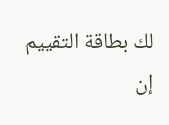لك بطاقة التقييم إن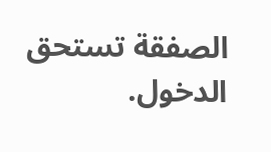الصفقة تستحق الدخول.